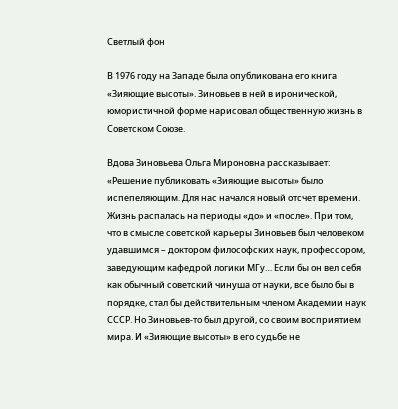Светлый фон

В 1976 году на Западе была опубликована его книга «Зияющие высоты». Зиновьев в ней в иронической, юмористичной форме нарисовал общественную жизнь в Советском Союзе.

Вдова Зиновьева Ольга Мироновна рассказывает: «Решение публиковать «Зияющие высоты» было испепеляющим. Для нас начался новый отсчет времени. Жизнь распалась на периоды «до» и «после». При том, что в смысле советской карьеры Зиновьев был человеком удавшимся – доктором философских наук, профессором, заведующим кафедрой логики МГу… Если бы он вел себя как обычный советский чинуша от науки, все было бы в порядке, стал бы действительным членом Академии наук СССР. Но Зиновьев-то был другой, со своим восприятием мира. И «Зияющие высоты» в его судьбе не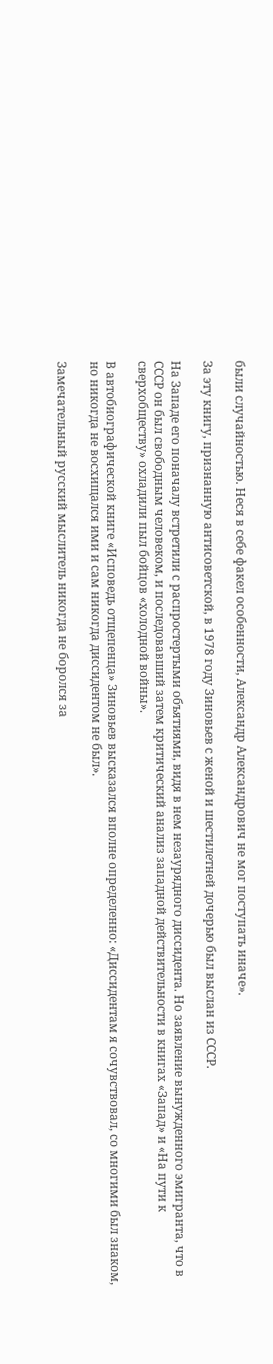были случайностью. Неся в себе факел особенности, Александр Александрович не мог поступать иначе».

За эту книгу, признанную антисоветской, в 1978 году Зиновьев с женой и шестилетней дочерью был выслан из СССР.

На Западе его поначалу встретили с распростертыми объятиями, видя в нем незаурядного диссидента. Но заявление вынужденного эмигранта, что в СССР он был свободным человеком, и последовавший затем критический анализ западной действительности в книгах «Запад» и «На пути к сверхобществу» охладили пыл бойцов «холодной войны».

В автобиографической книге «Исповедь отщепенца» Зиновьев высказался вполне определенно: «Диссидентам я сочувствовал, со многими был знаком, но никогда не восхищался ими и сам никогда диссидентом не был».

Замечательный русский мыслитель никогда не боролся за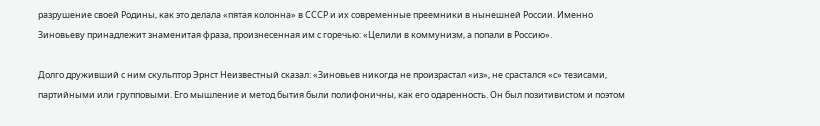разрушение своей Родины, как это делала «пятая колонна» в СССР и их современные преемники в нынешней России. Именно Зиновьеву принадлежит знаменитая фраза, произнесенная им с горечью: «Целили в коммунизм, а попали в Россию».

Долго друживший с ним скульптор Эрнст Неизвестный сказал: «Зиновьев никогда не произрастал «из», не срастался «с» тезисами, партийными или групповыми. Его мышление и метод бытия были полифоничны, как его одаренность. Он был позитивистом и поэтом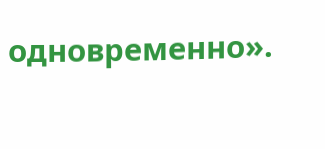одновременно».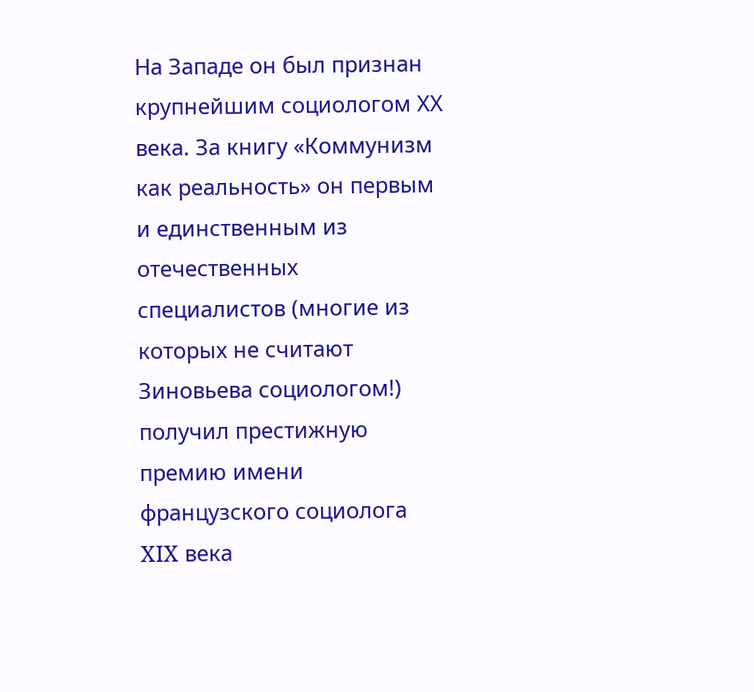На Западе он был признан крупнейшим социологом ХХ века. За книгу «Коммунизм как реальность» он первым и единственным из отечественных специалистов (многие из которых не считают Зиновьева социологом!) получил престижную премию имени французского социолога XIX века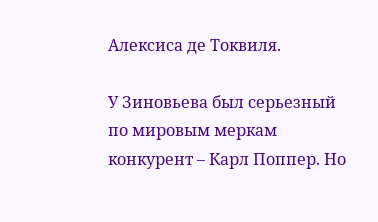Алексиса де Токвиля.

У Зиновьева был серьезный по мировым меркам конкурент – Карл Поппер. Но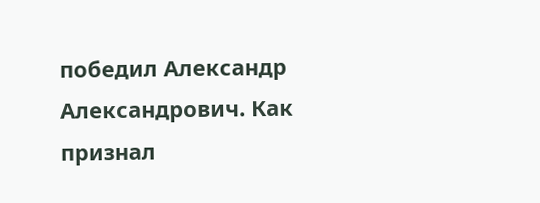победил Александр Александрович. Как признал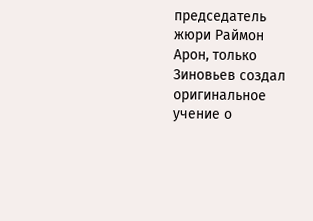председатель жюри Раймон Арон, только Зиновьев создал оригинальное учение о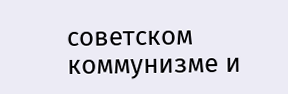советском коммунизме и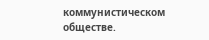коммунистическом обществе.